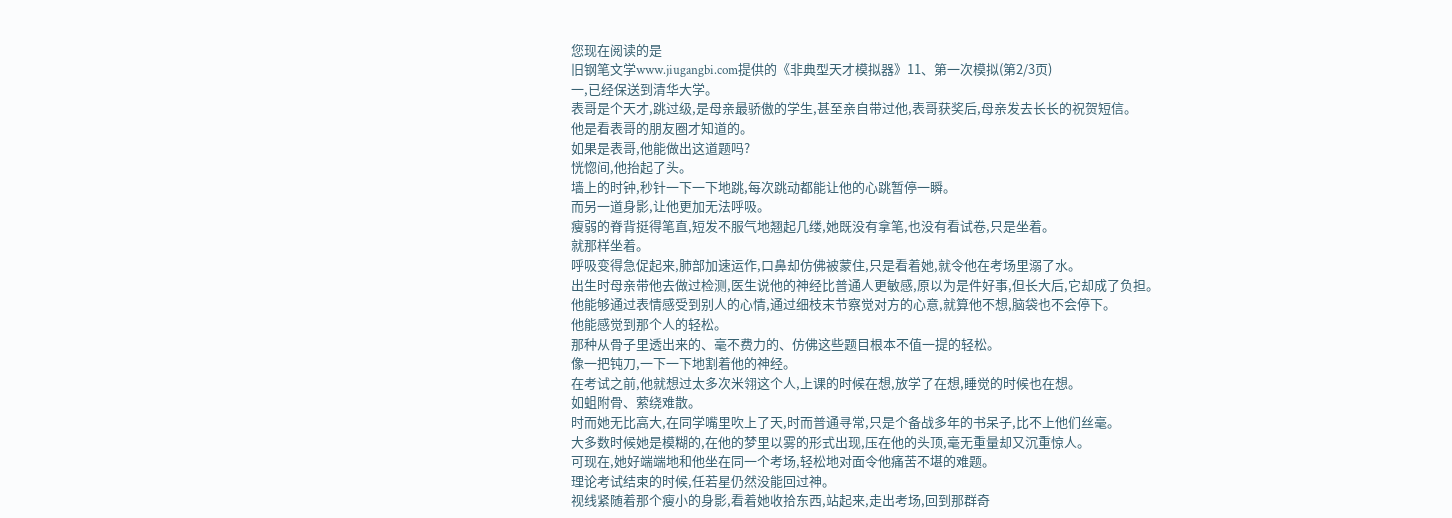您现在阅读的是
旧钢笔文学www.jiugangbi.com提供的《非典型天才模拟器》11、第一次模拟(第2/3页)
一,已经保送到清华大学。
表哥是个天才,跳过级,是母亲最骄傲的学生,甚至亲自带过他,表哥获奖后,母亲发去长长的祝贺短信。
他是看表哥的朋友圈才知道的。
如果是表哥,他能做出这道题吗?
恍惚间,他抬起了头。
墙上的时钟,秒针一下一下地跳,每次跳动都能让他的心跳暂停一瞬。
而另一道身影,让他更加无法呼吸。
瘦弱的脊背挺得笔直,短发不服气地翘起几缕,她既没有拿笔,也没有看试卷,只是坐着。
就那样坐着。
呼吸变得急促起来,肺部加速运作,口鼻却仿佛被蒙住,只是看着她,就令他在考场里溺了水。
出生时母亲带他去做过检测,医生说他的神经比普通人更敏感,原以为是件好事,但长大后,它却成了负担。
他能够通过表情感受到别人的心情,通过细枝末节察觉对方的心意,就算他不想,脑袋也不会停下。
他能感觉到那个人的轻松。
那种从骨子里透出来的、毫不费力的、仿佛这些题目根本不值一提的轻松。
像一把钝刀,一下一下地割着他的神经。
在考试之前,他就想过太多次米翎这个人,上课的时候在想,放学了在想,睡觉的时候也在想。
如蛆附骨、萦绕难散。
时而她无比高大,在同学嘴里吹上了天,时而普通寻常,只是个备战多年的书呆子,比不上他们丝毫。
大多数时候她是模糊的,在他的梦里以雾的形式出现,压在他的头顶,毫无重量却又沉重惊人。
可现在,她好端端地和他坐在同一个考场,轻松地对面令他痛苦不堪的难题。
理论考试结束的时候,任若星仍然没能回过神。
视线紧随着那个瘦小的身影,看着她收拾东西,站起来,走出考场,回到那群奇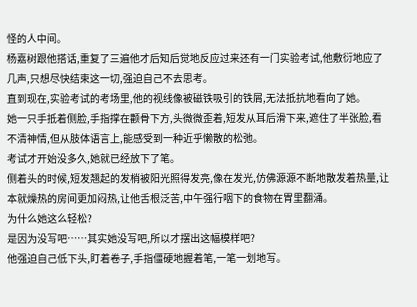怪的人中间。
杨嘉树跟他搭话,重复了三遍他才后知后觉地反应过来还有一门实验考试,他敷衍地应了几声,只想尽快结束这一切,强迫自己不去思考。
直到现在,实验考试的考场里,他的视线像被磁铁吸引的铁屑,无法抵抗地看向了她。
她一只手抵着侧脸,手指撑在颧骨下方,头微微歪着,短发从耳后滑下来,遮住了半张脸,看不清神情,但从肢体语言上,能感受到一种近乎懒散的松弛。
考试才开始没多久,她就已经放下了笔。
侧着头的时候,短发翘起的发梢被阳光照得发亮,像在发光,仿佛源源不断地散发着热量,让本就燥热的房间更加闷热,让他舌根泛苦,中午强行咽下的食物在胃里翻涌。
为什么她这么轻松?
是因为没写吧……其实她没写吧,所以才摆出这幅模样吧?
他强迫自己低下头,盯着卷子,手指僵硬地握着笔,一笔一划地写。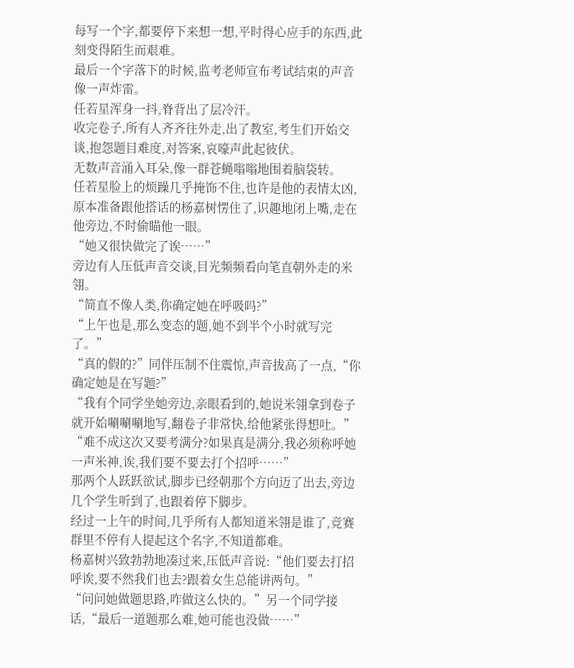每写一个字,都要停下来想一想,平时得心应手的东西,此刻变得陌生而艰难。
最后一个字落下的时候,监考老师宣布考试结束的声音像一声炸雷。
任若星浑身一抖,脊背出了层冷汗。
收完卷子,所有人齐齐往外走,出了教室,考生们开始交谈,抱怨题目难度,对答案,哀嚎声此起彼伏。
无数声音涌入耳朵,像一群苍蝇嗡嗡地围着脑袋转。
任若星脸上的烦躁几乎掩饰不住,也许是他的表情太凶,原本准备跟他搭话的杨嘉树愣住了,识趣地闭上嘴,走在他旁边,不时偷瞄他一眼。
“她又很快做完了诶……”
旁边有人压低声音交谈,目光频频看向笔直朝外走的米翎。
“简直不像人类,你确定她在呼吸吗?”
“上午也是,那么变态的题,她不到半个小时就写完了。”
“真的假的?”同伴压制不住震惊,声音拔高了一点,“你确定她是在写题?”
“我有个同学坐她旁边,亲眼看到的,她说米翎拿到卷子就开始唰唰唰地写,翻卷子非常快,给他紧张得想吐。”
“难不成这次又要考满分?如果真是满分,我必须称呼她一声米神,诶,我们要不要去打个招呼……”
那两个人跃跃欲试,脚步已经朝那个方向迈了出去,旁边几个学生听到了,也跟着停下脚步。
经过一上午的时间,几乎所有人都知道米翎是谁了,竞赛群里不停有人提起这个名字,不知道都难。
杨嘉树兴致勃勃地凑过来,压低声音说:“他们要去打招呼诶,要不然我们也去?跟着女生总能讲两句。”
“问问她做题思路,咋做这么快的。”另一个同学接话,“最后一道题那么难,她可能也没做……”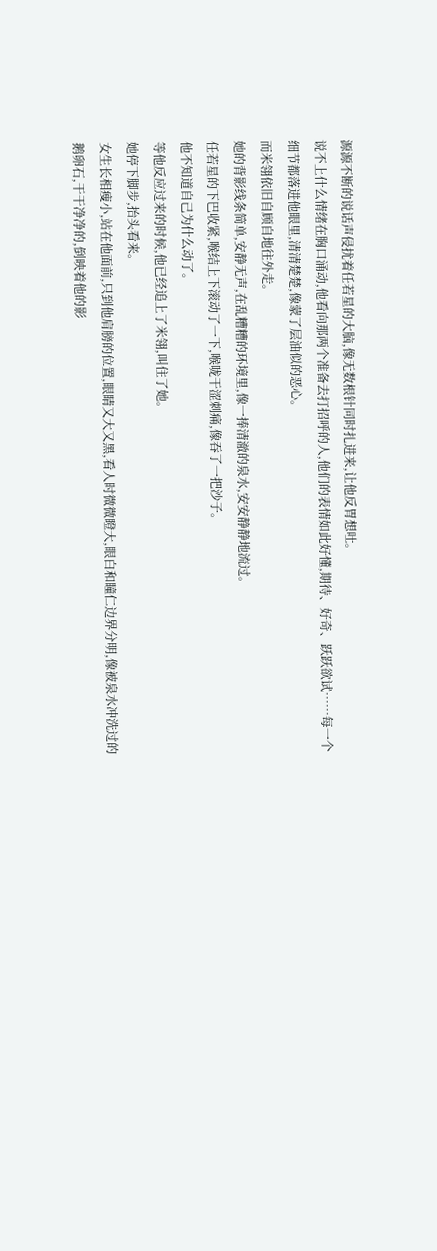源源不断的说话声侵扰着任若星的大脑,像无数根针同时扎进来,让他反胃想吐。
说不上什么情绪在胸口涌动,他看向那两个准备去打招呼的人,他们的表情如此好懂,期待、好奇、跃跃欲试……每一个细节都落进他眼里,清清楚楚,像蒙了层油似的恶心。
而米翎依旧自顾自地往外走。
她的背影线条简单,安静无声,在乱糟糟的环境里,像一捧清澈的泉水,安安静静地流过。
任若星的下巴收紧,喉结上下滚动了一下,喉咙干涩刺痛,像吞了一把沙子。
他不知道自己为什么动了。
等他反应过来的时候,他已经追上了米翎,叫住了她。
她停下脚步,抬头看来。
女生长相瘦小,站在他面前,只到他肩膀的位置,眼睛又大又黑,看人时微微瞪大,眼白和瞳仁边界分明,像被泉水冲洗过的鹅卵石,干干净净的,倒映着他的影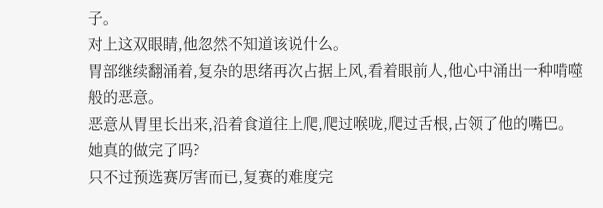子。
对上这双眼睛,他忽然不知道该说什么。
胃部继续翻涌着,复杂的思绪再次占据上风,看着眼前人,他心中涌出一种啃噬般的恶意。
恶意从胃里长出来,沿着食道往上爬,爬过喉咙,爬过舌根,占领了他的嘴巴。
她真的做完了吗?
只不过预选赛厉害而已,复赛的难度完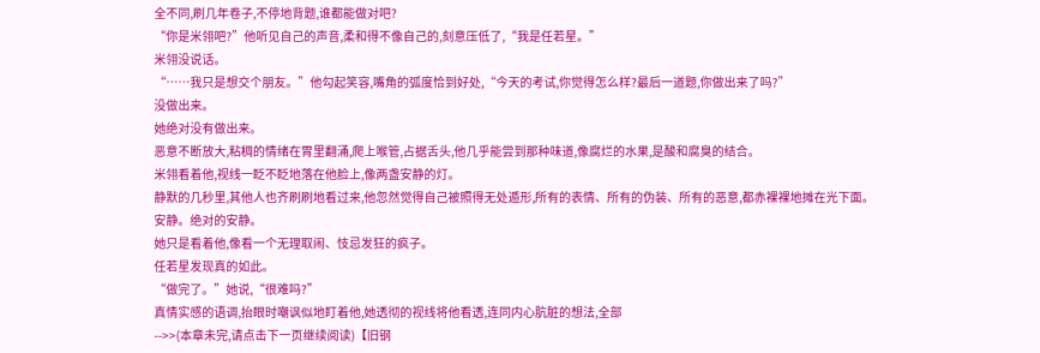全不同,刷几年卷子,不停地背题,谁都能做对吧?
“你是米翎吧?”他听见自己的声音,柔和得不像自己的,刻意压低了,“我是任若星。”
米翎没说话。
“……我只是想交个朋友。”他勾起笑容,嘴角的弧度恰到好处,“今天的考试,你觉得怎么样?最后一道题,你做出来了吗?”
没做出来。
她绝对没有做出来。
恶意不断放大,粘稠的情绪在胃里翻涌,爬上喉管,占据舌头,他几乎能尝到那种味道,像腐烂的水果,是酸和腐臭的结合。
米翎看着他,视线一眨不眨地落在他脸上,像两盏安静的灯。
静默的几秒里,其他人也齐刷刷地看过来,他忽然觉得自己被照得无处遁形,所有的表情、所有的伪装、所有的恶意,都赤裸裸地摊在光下面。
安静。绝对的安静。
她只是看着他,像看一个无理取闹、忮忌发狂的疯子。
任若星发现真的如此。
“做完了。”她说,“很难吗?”
真情实感的语调,抬眼时嘲讽似地盯着他,她透彻的视线将他看透,连同内心肮脏的想法,全部
-->>(本章未完,请点击下一页继续阅读)【旧钢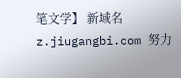笔文学】 新域名 z.jiugangbi.com 努力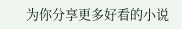为你分享更多好看的小说